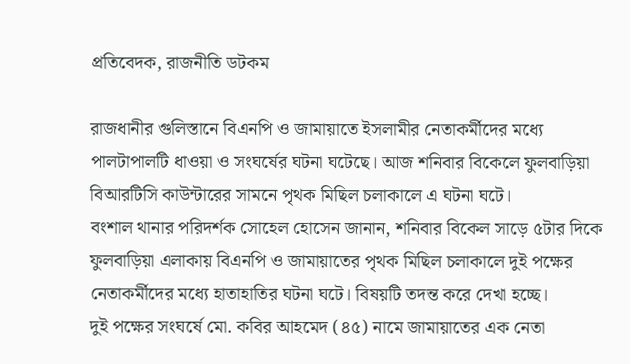প্রতিবেদক, রাজনীতি ডটকম

রাজধানীর গুলিস্তানে বিএনপি ও জামায়াতে ইসলামীর নেতাকর্মীদের মধ্যে পালটাপালটি ধাওয়া ও সংঘর্ষের ঘটনা ঘটেছে। আজ শনিবার বিকেলে ফুলবাড়িয়া বিআরটিসি কাউন্টারের সামনে পৃথক মিছিল চলাকালে এ ঘটনা ঘটে।
বংশাল থানার পরিদর্শক সোহেল হোসেন জানান, শনিবার বিকেল সাড়ে ৫টার দিকে ফুলবাড়িয়া এলাকায় বিএনপি ও জামায়াতের পৃথক মিছিল চলাকালে দুই পক্ষের নেতাকর্মীদের মধ্যে হাতাহাতির ঘটনা ঘটে। বিষয়টি তদন্ত করে দেখা হচ্ছে।
দুই পক্ষের সংঘর্ষে মো. কবির আহমেদ (৪৫) নামে জামায়াতের এক নেতা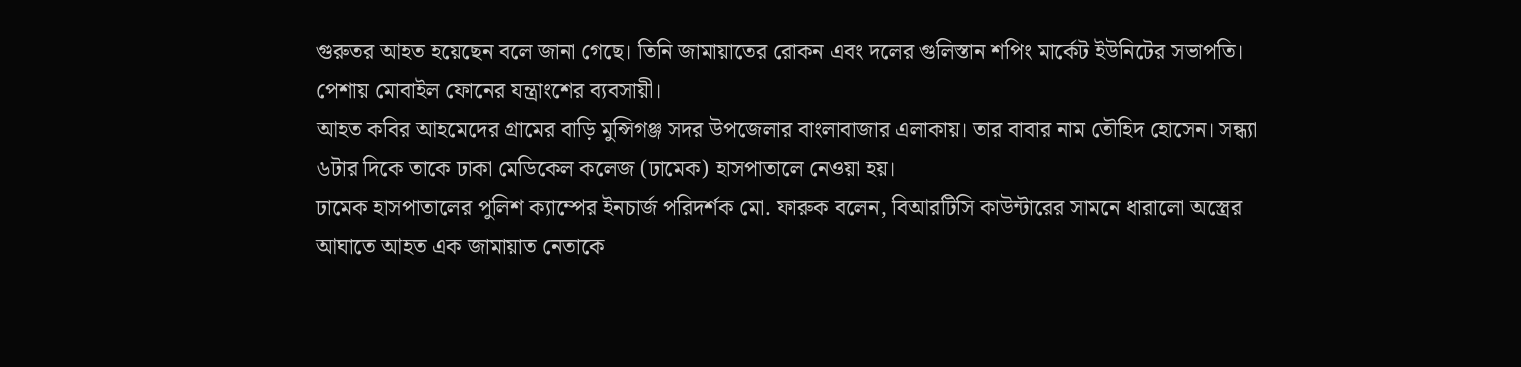গুরুতর আহত হয়েছেন বলে জানা গেছে। তিনি জামায়াতের রোকন এবং দলের গুলিস্তান শপিং মার্কেট ইউনিটের সভাপতি। পেশায় মোবাইল ফোনের যন্ত্রাংশের ব্যবসায়ী।
আহত কবির আহমেদের গ্রামের বাড়ি মুন্সিগঞ্জ সদর উপজেলার বাংলাবাজার এলাকায়। তার বাবার নাম তৌহিদ হোসেন। সন্ধ্যা ৬টার দিকে তাকে ঢাকা মেডিকেল কলেজ (ঢামেক) হাসপাতালে নেওয়া হয়।
ঢামেক হাসপাতালের পুলিশ ক্যাম্পের ইনচার্জ পরিদর্শক মো. ফারুক বলেন, বিআরটিসি কাউন্টারের সামনে ধারালো অস্ত্রের আঘাতে আহত এক জামায়াত নেতাকে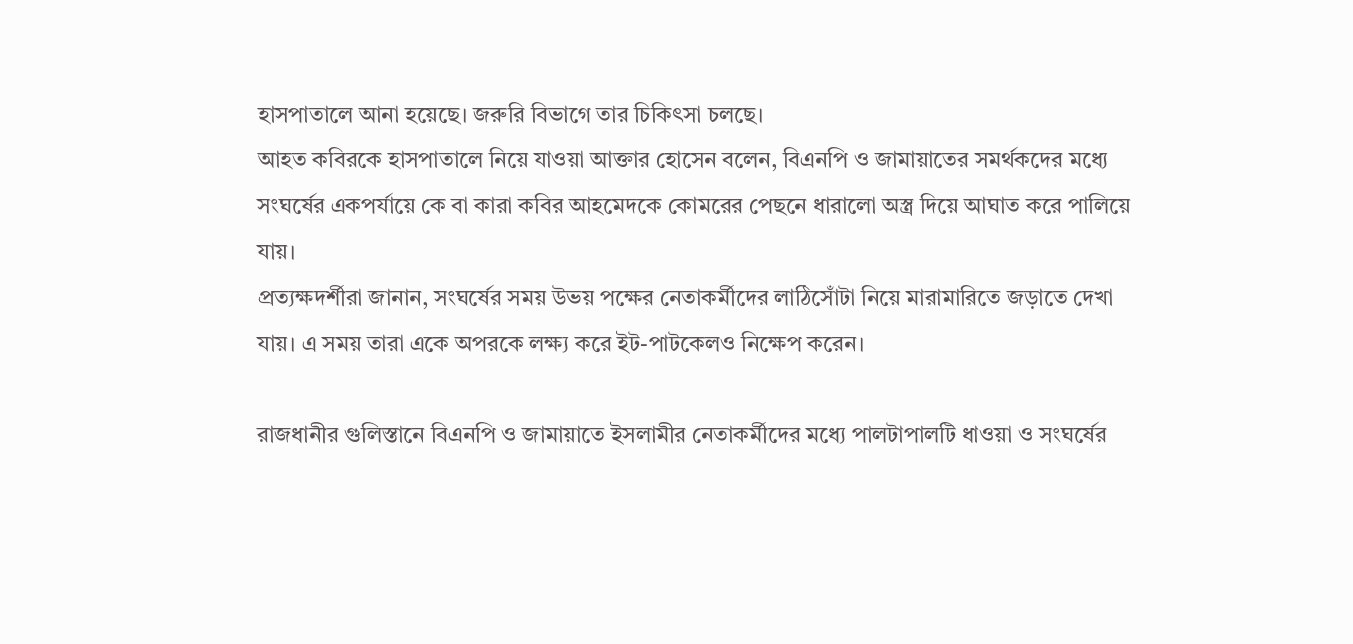হাসপাতালে আনা হয়েছে। জরুরি বিভাগে তার চিকিৎসা চলছে।
আহত কবিরকে হাসপাতালে নিয়ে যাওয়া আক্তার হোসেন বলেন, বিএনপি ও জামায়াতের সমর্থকদের মধ্যে সংঘর্ষের একপর্যায়ে কে বা কারা কবির আহমেদকে কোমরের পেছনে ধারালো অস্ত্র দিয়ে আঘাত করে পালিয়ে যায়।
প্রত্যক্ষদর্শীরা জানান, সংঘর্ষের সময় উভয় পক্ষের নেতাকর্মীদের লাঠিসোঁটা নিয়ে মারামারিতে জড়াতে দেখা যায়। এ সময় তারা একে অপরকে লক্ষ্য করে ইট-পাটকেলও নিক্ষেপ করেন।

রাজধানীর গুলিস্তানে বিএনপি ও জামায়াতে ইসলামীর নেতাকর্মীদের মধ্যে পালটাপালটি ধাওয়া ও সংঘর্ষের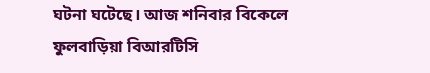ঘটনা ঘটেছে। আজ শনিবার বিকেলে ফুলবাড়িয়া বিআরটিসি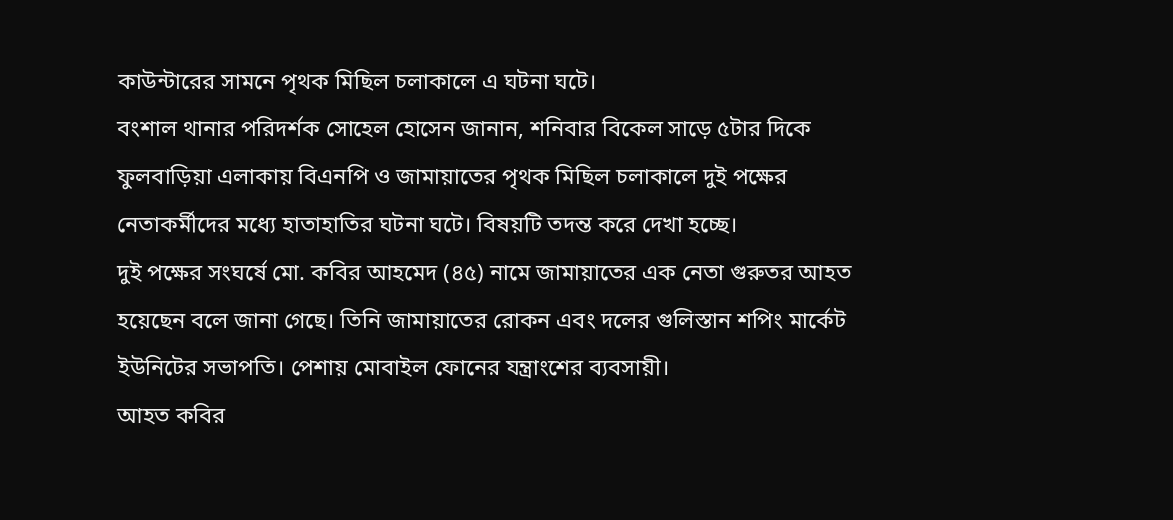কাউন্টারের সামনে পৃথক মিছিল চলাকালে এ ঘটনা ঘটে।
বংশাল থানার পরিদর্শক সোহেল হোসেন জানান, শনিবার বিকেল সাড়ে ৫টার দিকে ফুলবাড়িয়া এলাকায় বিএনপি ও জামায়াতের পৃথক মিছিল চলাকালে দুই পক্ষের নেতাকর্মীদের মধ্যে হাতাহাতির ঘটনা ঘটে। বিষয়টি তদন্ত করে দেখা হচ্ছে।
দুই পক্ষের সংঘর্ষে মো. কবির আহমেদ (৪৫) নামে জামায়াতের এক নেতা গুরুতর আহত হয়েছেন বলে জানা গেছে। তিনি জামায়াতের রোকন এবং দলের গুলিস্তান শপিং মার্কেট ইউনিটের সভাপতি। পেশায় মোবাইল ফোনের যন্ত্রাংশের ব্যবসায়ী।
আহত কবির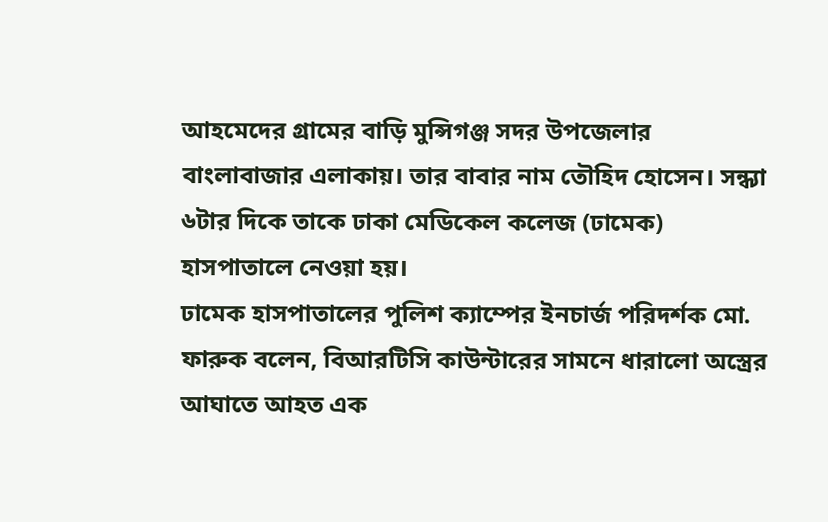আহমেদের গ্রামের বাড়ি মুন্সিগঞ্জ সদর উপজেলার বাংলাবাজার এলাকায়। তার বাবার নাম তৌহিদ হোসেন। সন্ধ্যা ৬টার দিকে তাকে ঢাকা মেডিকেল কলেজ (ঢামেক) হাসপাতালে নেওয়া হয়।
ঢামেক হাসপাতালের পুলিশ ক্যাম্পের ইনচার্জ পরিদর্শক মো. ফারুক বলেন, বিআরটিসি কাউন্টারের সামনে ধারালো অস্ত্রের আঘাতে আহত এক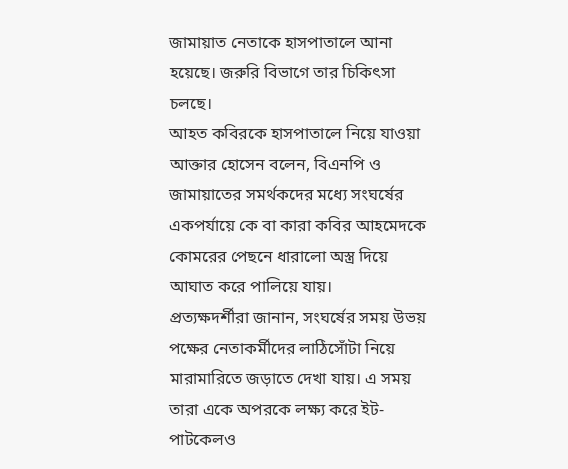জামায়াত নেতাকে হাসপাতালে আনা হয়েছে। জরুরি বিভাগে তার চিকিৎসা চলছে।
আহত কবিরকে হাসপাতালে নিয়ে যাওয়া আক্তার হোসেন বলেন, বিএনপি ও জামায়াতের সমর্থকদের মধ্যে সংঘর্ষের একপর্যায়ে কে বা কারা কবির আহমেদকে কোমরের পেছনে ধারালো অস্ত্র দিয়ে আঘাত করে পালিয়ে যায়।
প্রত্যক্ষদর্শীরা জানান, সংঘর্ষের সময় উভয় পক্ষের নেতাকর্মীদের লাঠিসোঁটা নিয়ে মারামারিতে জড়াতে দেখা যায়। এ সময় তারা একে অপরকে লক্ষ্য করে ইট-পাটকেলও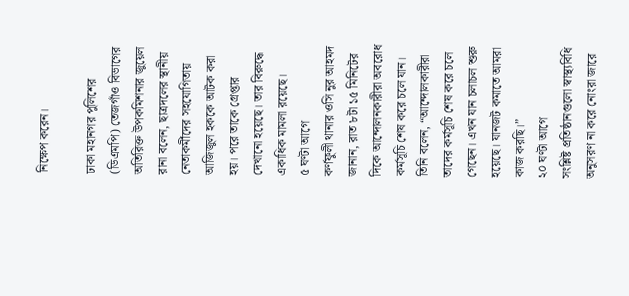নিক্ষেপ করেন।

ঢাকা মহানগর পুলিশের (ডিএমপি) তেজগাঁও বিভাগের অতিরিক্ত উপকমিশনার জুয়েল রানা বলেন, ছাত্রদলের স্থানীয় নেতাকর্মীদের সহযোগিতায় আজিজুল হককে আটক করা হয়। পরে তাকে গ্রেপ্তার দেখানো হয়েছে। তার বিরুদ্ধে একাধিক মামলা রয়েছে।
৫ ঘণ্টা আগে
কর্ণফুলী থানার ওসি নুর আহমদ জানান, রাত ৮টা ১৫ মিনিটের দিকে আন্দোলনকারীরা অবরোধ কর্মসূচি শেষ করে চলে যান। তিনি বলেন, “আন্দোলকারীরা তাদের কর্মসূচি শেষ করে চলে গেছেন। এখন যান চলাচল শুরু হয়েছে। যানজট কমাতে আমরা কাজ করছি।”
২০ ঘণ্টা আগে
সংশ্লিষ্ট প্রতিষ্ঠানগুলো স্বাস্থ্যবিধি অনুসরণ না করে নোংরা জারে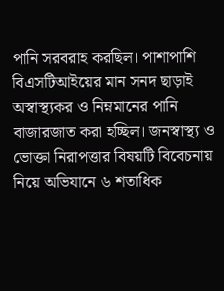পানি সরবরাহ করছিল। পাশাপাশি বিএসটিআইয়ের মান সনদ ছাড়াই অস্বাস্থ্যকর ও নিম্নমানের পানি বাজারজাত করা হচ্ছিল। জনস্বাস্থ্য ও ভোক্তা নিরাপত্তার বিষয়টি বিবেচনায় নিয়ে অভিযানে ৬ শতাধিক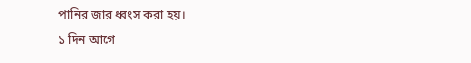পানির জার ধ্বংস করা হয়।
১ দিন আগে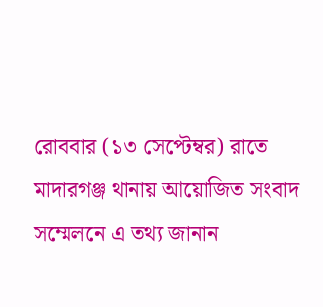রোববার (১৩ সেপ্টেম্বর) রাতে মাদারগঞ্জ থানায় আয়োজিত সংবাদ সম্মেলনে এ তথ্য জানান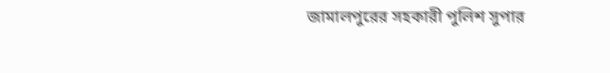জামালপুরের সহকারী পুলিশ সুপার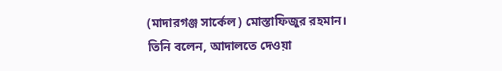(মাদারগঞ্জ সার্কেল) মোস্তাফিজুর রহমান। তিনি বলেন, আদালতে দেওয়া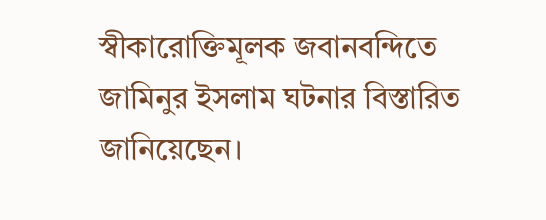স্বীকারোক্তিমূলক জবানবন্দিতে জামিনুর ইসলাম ঘটনার বিস্তারিত জানিয়েছেন।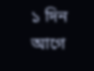১ দিন আগে